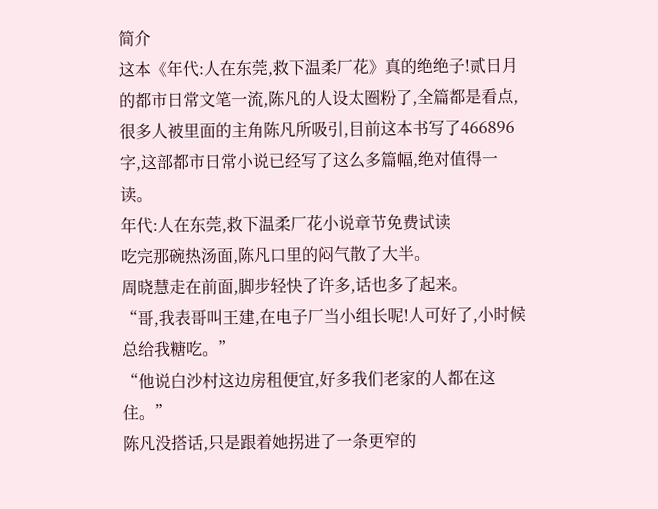简介
这本《年代:人在东莞,救下温柔厂花》真的绝绝子!贰日月的都市日常文笔一流,陈凡的人设太圈粉了,全篇都是看点,很多人被里面的主角陈凡所吸引,目前这本书写了466896字,这部都市日常小说已经写了这么多篇幅,绝对值得一读。
年代:人在东莞,救下温柔厂花小说章节免费试读
吃完那碗热汤面,陈凡口里的闷气散了大半。
周晓慧走在前面,脚步轻快了许多,话也多了起来。
“哥,我表哥叫王建,在电子厂当小组长呢!人可好了,小时候总给我糖吃。”
“他说白沙村这边房租便宜,好多我们老家的人都在这住。”
陈凡没搭话,只是跟着她拐进了一条更窄的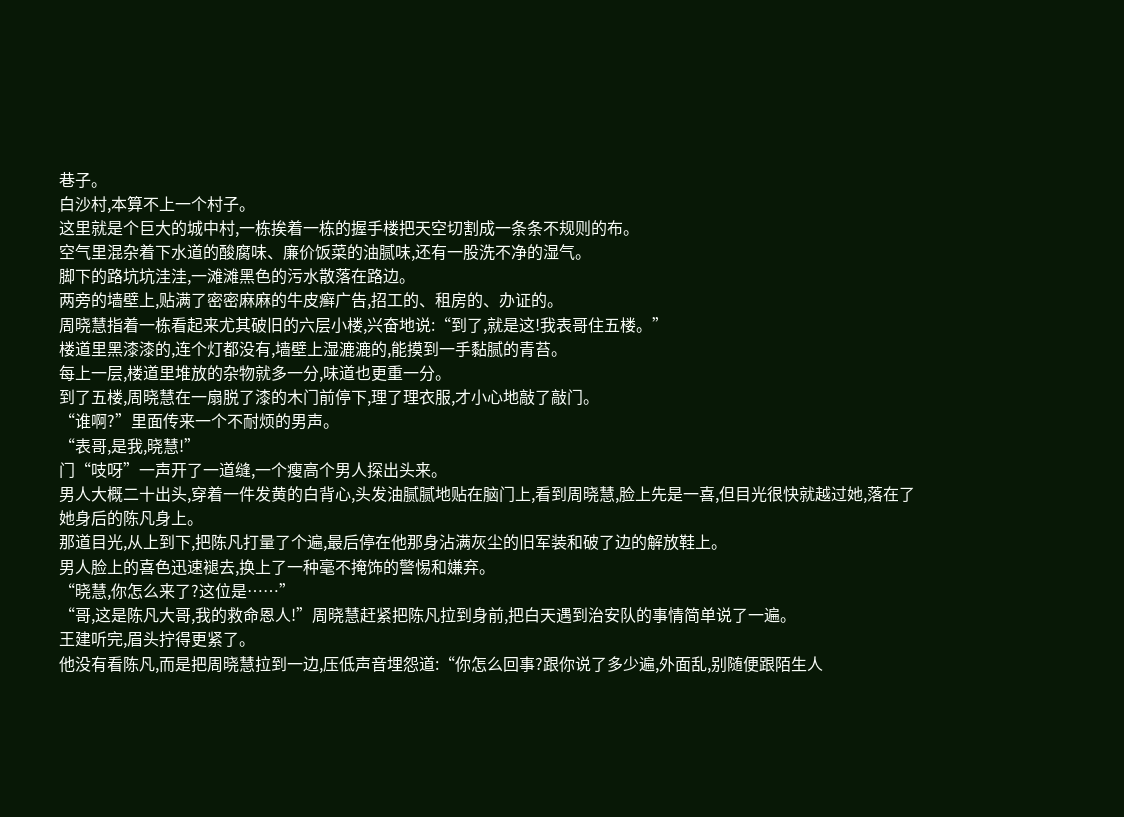巷子。
白沙村,本算不上一个村子。
这里就是个巨大的城中村,一栋挨着一栋的握手楼把天空切割成一条条不规则的布。
空气里混杂着下水道的酸腐味、廉价饭菜的油腻味,还有一股洗不净的湿气。
脚下的路坑坑洼洼,一滩滩黑色的污水散落在路边。
两旁的墙壁上,贴满了密密麻麻的牛皮癣广告,招工的、租房的、办证的。
周晓慧指着一栋看起来尤其破旧的六层小楼,兴奋地说:“到了,就是这!我表哥住五楼。”
楼道里黑漆漆的,连个灯都没有,墙壁上湿漉漉的,能摸到一手黏腻的青苔。
每上一层,楼道里堆放的杂物就多一分,味道也更重一分。
到了五楼,周晓慧在一扇脱了漆的木门前停下,理了理衣服,才小心地敲了敲门。
“谁啊?”里面传来一个不耐烦的男声。
“表哥,是我,晓慧!”
门“吱呀”一声开了一道缝,一个瘦高个男人探出头来。
男人大概二十出头,穿着一件发黄的白背心,头发油腻腻地贴在脑门上,看到周晓慧,脸上先是一喜,但目光很快就越过她,落在了她身后的陈凡身上。
那道目光,从上到下,把陈凡打量了个遍,最后停在他那身沾满灰尘的旧军装和破了边的解放鞋上。
男人脸上的喜色迅速褪去,换上了一种毫不掩饰的警惕和嫌弃。
“晓慧,你怎么来了?这位是……”
“哥,这是陈凡大哥,我的救命恩人!”周晓慧赶紧把陈凡拉到身前,把白天遇到治安队的事情简单说了一遍。
王建听完,眉头拧得更紧了。
他没有看陈凡,而是把周晓慧拉到一边,压低声音埋怨道:“你怎么回事?跟你说了多少遍,外面乱,别随便跟陌生人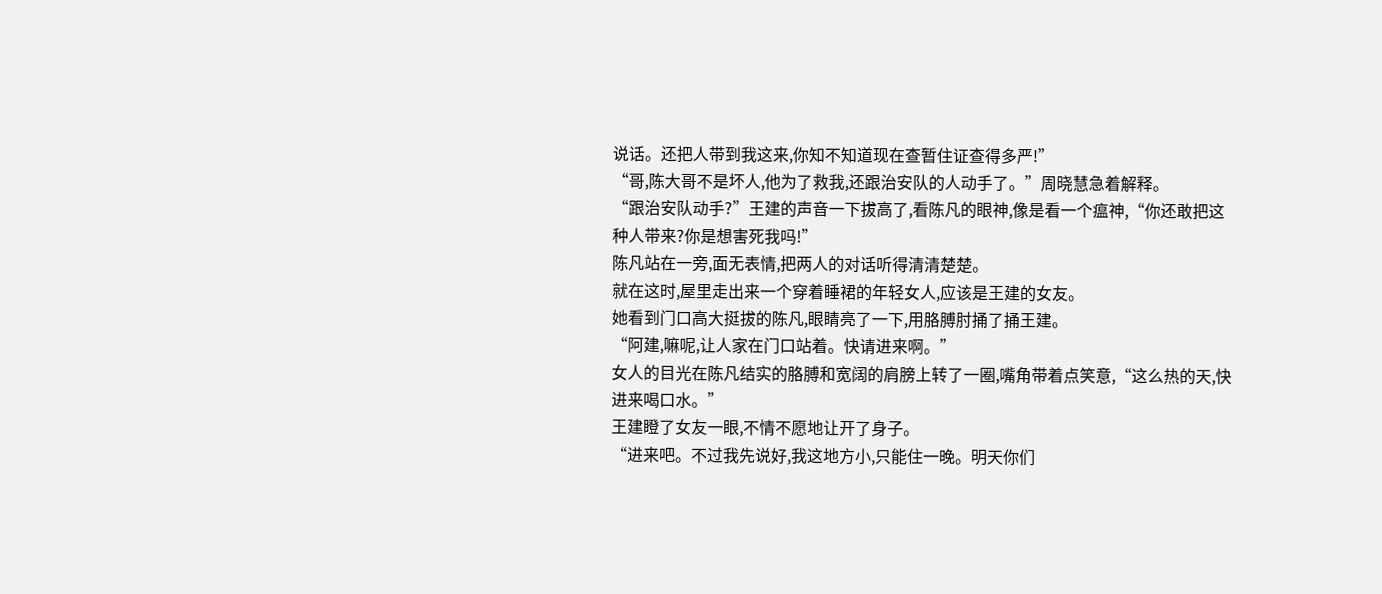说话。还把人带到我这来,你知不知道现在查暂住证查得多严!”
“哥,陈大哥不是坏人,他为了救我,还跟治安队的人动手了。”周晓慧急着解释。
“跟治安队动手?”王建的声音一下拔高了,看陈凡的眼神,像是看一个瘟神,“你还敢把这种人带来?你是想害死我吗!”
陈凡站在一旁,面无表情,把两人的对话听得清清楚楚。
就在这时,屋里走出来一个穿着睡裙的年轻女人,应该是王建的女友。
她看到门口高大挺拔的陈凡,眼睛亮了一下,用胳膊肘捅了捅王建。
“阿建,嘛呢,让人家在门口站着。快请进来啊。”
女人的目光在陈凡结实的胳膊和宽阔的肩膀上转了一圈,嘴角带着点笑意,“这么热的天,快进来喝口水。”
王建瞪了女友一眼,不情不愿地让开了身子。
“进来吧。不过我先说好,我这地方小,只能住一晚。明天你们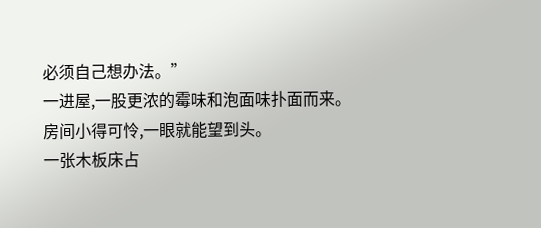必须自己想办法。”
一进屋,一股更浓的霉味和泡面味扑面而来。
房间小得可怜,一眼就能望到头。
一张木板床占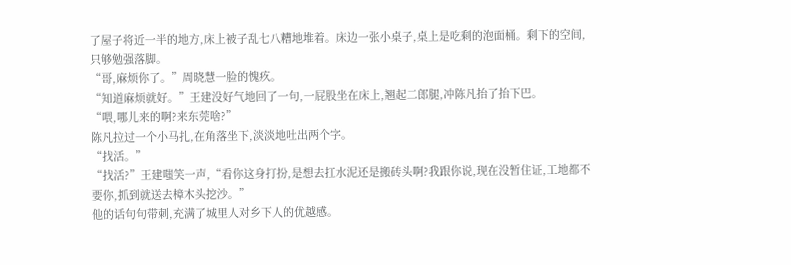了屋子将近一半的地方,床上被子乱七八糟地堆着。床边一张小桌子,桌上是吃剩的泡面桶。剩下的空间,只够勉强落脚。
“哥,麻烦你了。”周晓慧一脸的愧疚。
“知道麻烦就好。”王建没好气地回了一句,一屁股坐在床上,翘起二郎腿,冲陈凡抬了抬下巴。
“喂,哪儿来的啊?来东莞啥?”
陈凡拉过一个小马扎,在角落坐下,淡淡地吐出两个字。
“找活。”
“找活?”王建嗤笑一声,“看你这身打扮,是想去扛水泥还是搬砖头啊?我跟你说,现在没暂住证,工地都不要你,抓到就送去樟木头挖沙。”
他的话句句带刺,充满了城里人对乡下人的优越感。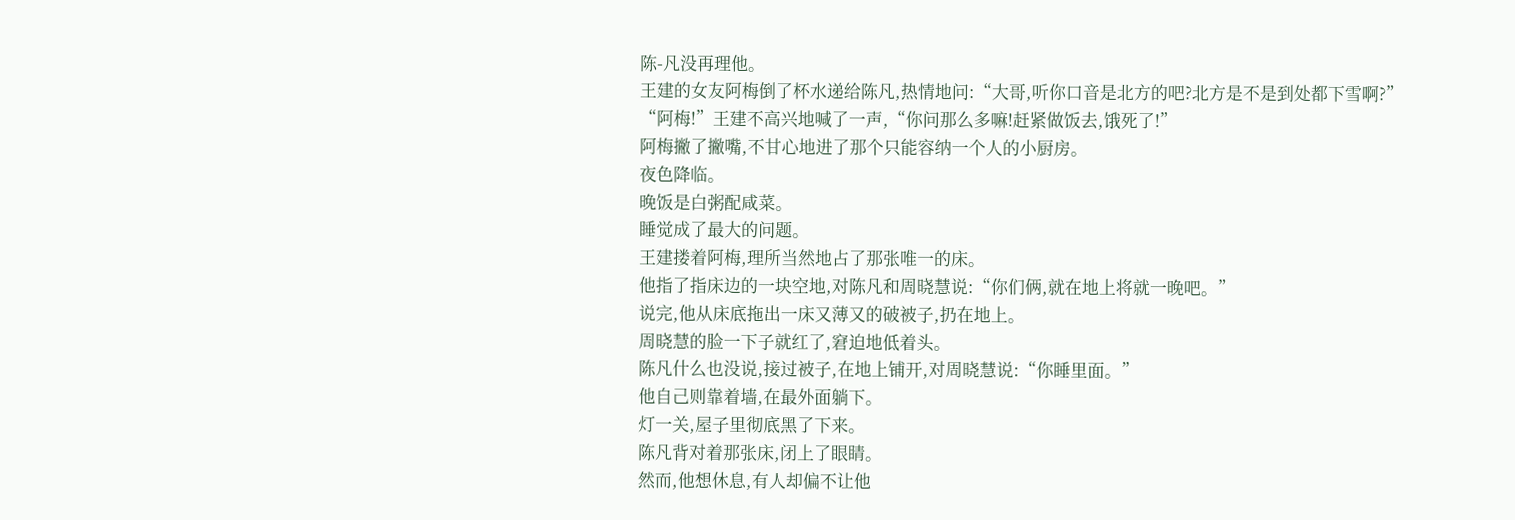陈-凡没再理他。
王建的女友阿梅倒了杯水递给陈凡,热情地问:“大哥,听你口音是北方的吧?北方是不是到处都下雪啊?”
“阿梅!”王建不高兴地喊了一声,“你问那么多嘛!赶紧做饭去,饿死了!”
阿梅撇了撇嘴,不甘心地进了那个只能容纳一个人的小厨房。
夜色降临。
晚饭是白粥配咸菜。
睡觉成了最大的问题。
王建搂着阿梅,理所当然地占了那张唯一的床。
他指了指床边的一块空地,对陈凡和周晓慧说:“你们俩,就在地上将就一晚吧。”
说完,他从床底拖出一床又薄又的破被子,扔在地上。
周晓慧的脸一下子就红了,窘迫地低着头。
陈凡什么也没说,接过被子,在地上铺开,对周晓慧说:“你睡里面。”
他自己则靠着墙,在最外面躺下。
灯一关,屋子里彻底黑了下来。
陈凡背对着那张床,闭上了眼睛。
然而,他想休息,有人却偏不让他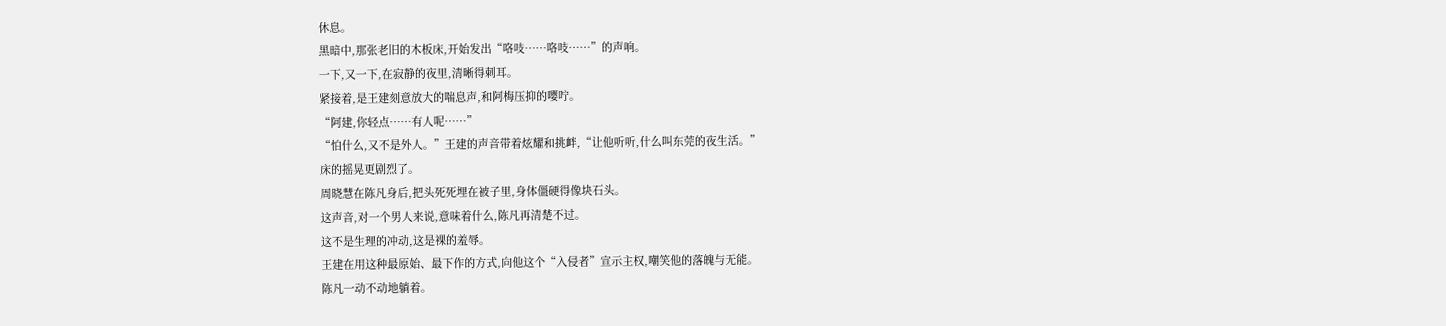休息。
黑暗中,那张老旧的木板床,开始发出“咯吱……咯吱……”的声响。
一下,又一下,在寂静的夜里,清晰得刺耳。
紧接着,是王建刻意放大的喘息声,和阿梅压抑的嘤咛。
“阿建,你轻点……有人呢……”
“怕什么,又不是外人。”王建的声音带着炫耀和挑衅,“让他听听,什么叫东莞的夜生活。”
床的摇晃更剧烈了。
周晓慧在陈凡身后,把头死死埋在被子里,身体僵硬得像块石头。
这声音,对一个男人来说,意味着什么,陈凡再清楚不过。
这不是生理的冲动,这是裸的羞辱。
王建在用这种最原始、最下作的方式,向他这个“入侵者”宣示主权,嘲笑他的落魄与无能。
陈凡一动不动地躺着。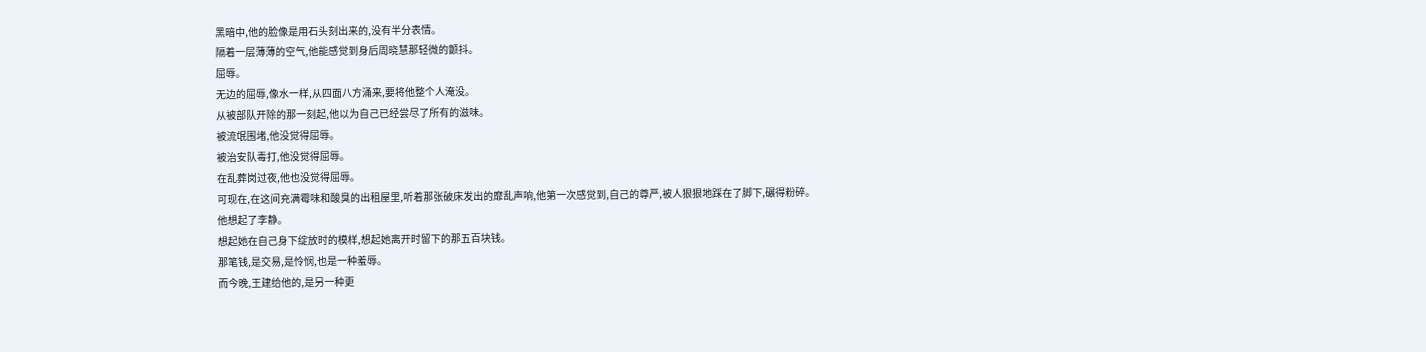黑暗中,他的脸像是用石头刻出来的,没有半分表情。
隔着一层薄薄的空气,他能感觉到身后周晓慧那轻微的颤抖。
屈辱。
无边的屈辱,像水一样,从四面八方涌来,要将他整个人淹没。
从被部队开除的那一刻起,他以为自己已经尝尽了所有的滋味。
被流氓围堵,他没觉得屈辱。
被治安队毒打,他没觉得屈辱。
在乱葬岗过夜,他也没觉得屈辱。
可现在,在这间充满霉味和酸臭的出租屋里,听着那张破床发出的靡乱声响,他第一次感觉到,自己的尊严,被人狠狠地踩在了脚下,碾得粉碎。
他想起了李静。
想起她在自己身下绽放时的模样,想起她离开时留下的那五百块钱。
那笔钱,是交易,是怜悯,也是一种羞辱。
而今晚,王建给他的,是另一种更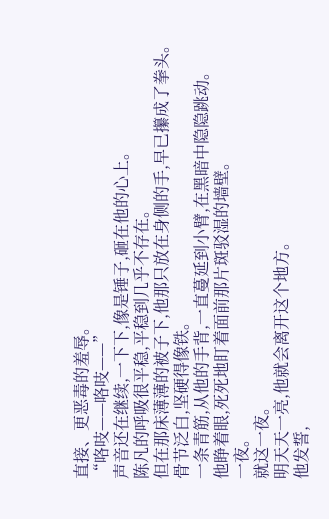直接、更恶毒的羞辱。
“咯吱——咯吱——”
声音还在继续,一下下,像是锤子,砸在他的心上。
陈凡的呼吸很平稳,平稳到几乎不存在。
但在那床薄薄的被子下,他那只放在身侧的手,早已攥成了拳头。
骨节泛白,坚硬得像铁。
一条青筋,从他的手背,一直蔓延到小臂,在黑暗中隐隐跳动。
他睁着眼,死死地盯着面前那片斑驳湿的墙壁。
一夜。
就这一夜。
明天天一亮,他就会离开这个地方。
他发誓,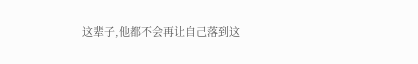这辈子,他都不会再让自己落到这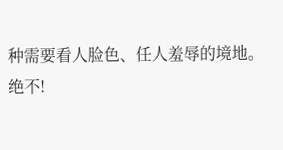种需要看人脸色、任人羞辱的境地。
绝不!